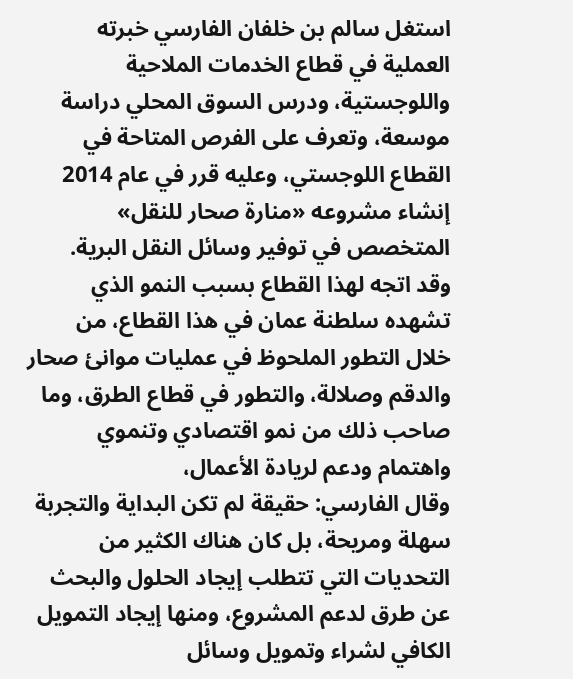استغل سالم بن خلفان الفارسي خبرته العملية في قطاع الخدمات الملاحية واللوجستية، ودرس السوق المحلي دراسة موسعة، وتعرف على الفرص المتاحة في القطاع اللوجستي، وعليه قرر في عام 2014 إنشاء مشروعه «منارة صحار للنقل» المتخصص في توفير وسائل النقل البرية.
وقد اتجه لهذا القطاع بسبب النمو الذي تشهده سلطنة عمان في هذا القطاع، من خلال التطور الملحوظ في عمليات موانئ صحار والدقم وصلالة، والتطور في قطاع الطرق، وما صاحب ذلك من نمو اقتصادي وتنموي واهتمام ودعم لريادة الأعمال،
وقال الفارسي: حقيقة لم تكن البداية والتجربة سهلة ومريحة، بل كان هناك الكثير من التحديات التي تتطلب إيجاد الحلول والبحث عن طرق لدعم المشروع، ومنها إيجاد التمويل الكافي لشراء وتمويل وسائل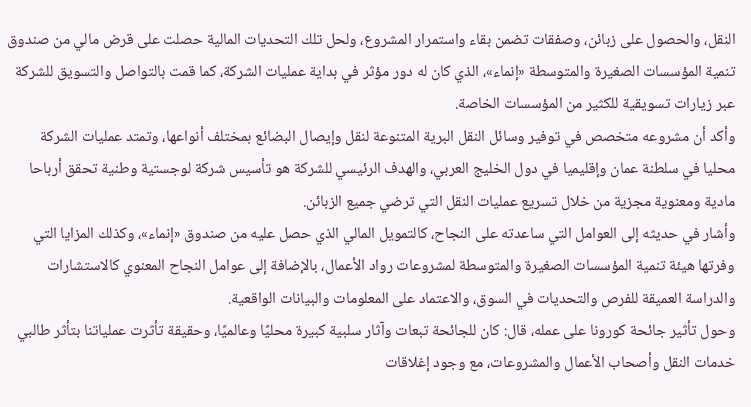النقل، والحصول على زبائن، وصفقات تضمن بقاء واستمرار المشروع، ولحل تلك التحديات المالية حصلت على قرض مالي من صندوق تنمية المؤسسات الصغيرة والمتوسطة «إنماء»، الذي كان له دور مؤثر في بداية عمليات الشركة، كما قمت بالتواصل والتسويق للشركة عبر زيارات تسويقية للكثير من المؤسسات الخاصة.
وأكد أن مشروعه متخصص في توفير وسائل النقل البرية المتنوعة لنقل وإيصال البضائع بمختلف أنواعها، وتمتد عمليات الشركة محليا في سلطنة عمان وإقليميا في دول الخليج العربي، والهدف الرئيسي للشركة هو تأسيس شركة لوجستية وطنية تحقق أرباحا مادية ومعنوية مجزية من خلال تسريع عمليات النقل التي ترضي جميع الزبائن.
وأشار في حديثه إلى العوامل التي ساعدته على النجاح، كالتمويل المالي الذي حصل عليه من صندوق «إنماء»، وكذلك المزايا التي وفرتها هيئة تنمية المؤسسات الصغيرة والمتوسطة لمشروعات رواد الأعمال، بالإضافة إلى عوامل النجاح المعنوي كالاستشارات والدراسة العميقة للفرص والتحديات في السوق، والاعتماد على المعلومات والبيانات الواقعية.
وحول تأثير جائحة كورونا على عمله، قال: كان للجائحة تبعات وآثار سلبية كبيرة محليًا وعالميًا، وحقيقة تأثرت عملياتنا بتأثر طالبي خدمات النقل وأصحاب الأعمال والمشروعات، مع وجود إغلاقات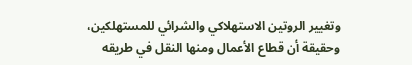وتغيير الروتين الاستهلاكي والشرائي للمستهلكين، وحقيقة أن قطاع الأعمال ومنها النقل في طريقه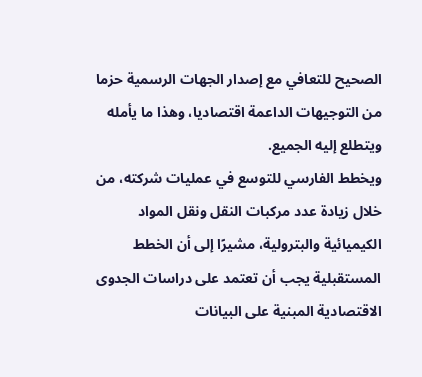الصحيح للتعافي مع إصدار الجهات الرسمية حزما من التوجيهات الداعمة اقتصاديا، وهذا ما يأمله ويتطلع إليه الجميع.
ويخطط الفارسي للتوسع في عمليات شركته، من خلال زيادة عدد مركبات النقل ونقل المواد الكيميائية والبترولية، مشيرًا إلى أن الخطط المستقبلية يجب أن تعتمد على دراسات الجدوى الاقتصادية المبنية على البيانات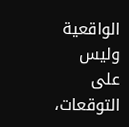الواقعية وليس على التوقعات،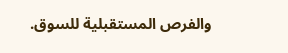والفرص المستقبلية للسوق.